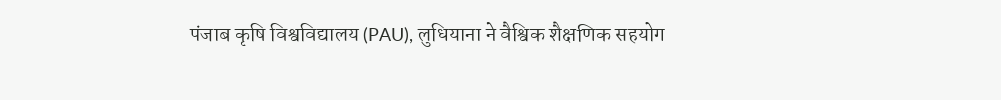पंजाब कृषि विश्वविद्यालय (PAU), लुधियाना ने वैश्विक शैक्षणिक सहयोग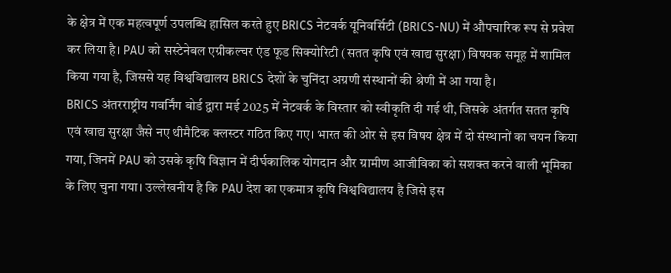के क्षेत्र में एक महत्वपूर्ण उपलब्धि हासिल करते हुए BRICS नेटवर्क यूनिवर्सिटी (BRICS-NU) में औपचारिक रूप से प्रवेश कर लिया है। PAU को सस्टेनेबल एग्रीकल्चर एंड फूड सिक्योरिटी (सतत कृषि एवं खाद्य सुरक्षा) विषयक समूह में शामिल किया गया है, जिससे यह विश्वविद्यालय BRICS देशों के चुनिंदा अग्रणी संस्थानों की श्रेणी में आ गया है।
BRICS अंतरराष्ट्रीय गवर्निंग बोर्ड द्वारा मई 2025 में नेटवर्क के विस्तार को स्वीकृति दी गई थी, जिसके अंतर्गत सतत कृषि एवं खाद्य सुरक्षा जैसे नए थीमैटिक क्लस्टर गठित किए गए। भारत की ओर से इस विषय क्षेत्र में दो संस्थानों का चयन किया गया, जिनमें PAU को उसके कृषि विज्ञान में दीर्घकालिक योगदान और ग्रामीण आजीविका को सशक्त करने वाली भूमिका के लिए चुना गया। उल्लेखनीय है कि PAU देश का एकमात्र कृषि विश्वविद्यालय है जिसे इस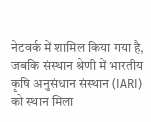नेटवर्क में शामिल किया गया है, जबकि संस्थान श्रेणी में भारतीय कृषि अनुसंधान संस्थान (IARI) को स्थान मिला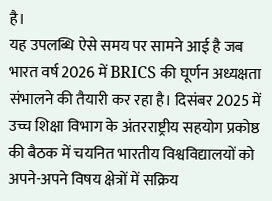है।
यह उपलब्धि ऐसे समय पर सामने आई है जब भारत वर्ष 2026 में BRICS की घूर्णन अध्यक्षता संभालने की तैयारी कर रहा है। दिसंबर 2025 में उच्च शिक्षा विभाग के अंतरराष्ट्रीय सहयोग प्रकोष्ठ की बैठक में चयनित भारतीय विश्वविद्यालयों को अपने-अपने विषय क्षेत्रों में सक्रिय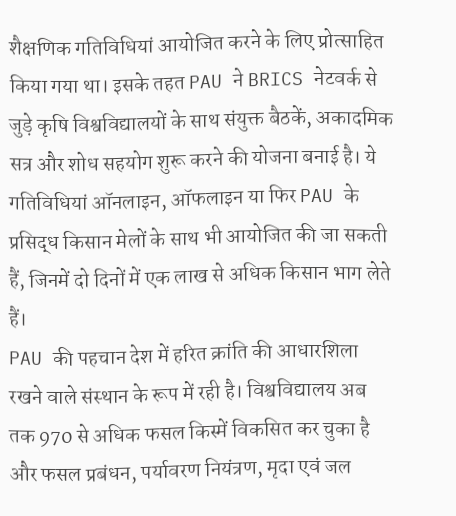शैक्षणिक गतिविधियां आयोजित करने के लिए प्रोत्साहित किया गया था। इसके तहत PAU ने BRICS नेटवर्क से जुड़े कृषि विश्वविद्यालयों के साथ संयुक्त बैठकें, अकादमिक सत्र और शोध सहयोग शुरू करने की योजना बनाई है। ये गतिविधियां ऑनलाइन, ऑफलाइन या फिर PAU के प्रसिद्ध किसान मेलों के साथ भी आयोजित की जा सकती हैं, जिनमें दो दिनों में एक लाख से अधिक किसान भाग लेते हैं।
PAU की पहचान देश में हरित क्रांति की आधारशिला रखने वाले संस्थान के रूप में रही है। विश्वविद्यालय अब तक 970 से अधिक फसल किस्में विकसित कर चुका है और फसल प्रबंधन, पर्यावरण नियंत्रण, मृदा एवं जल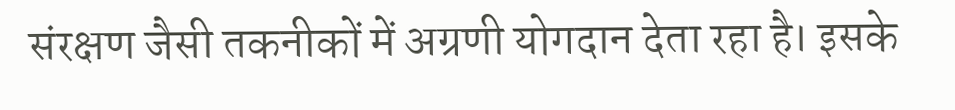संरक्षण जैसी तकनीकों में अग्रणी योगदान देता रहा है। इसके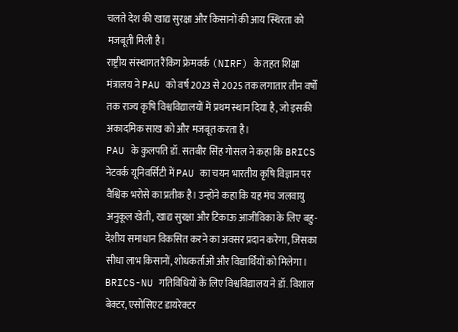चलते देश की खाद्य सुरक्षा और किसानों की आय स्थिरता को मजबूती मिली है।
राष्ट्रीय संस्थागत रैंकिंग फ्रेमवर्क (NIRF) के तहत शिक्षा मंत्रालय ने PAU को वर्ष 2023 से 2025 तक लगातार तीन वर्षों तक राज्य कृषि विश्वविद्यालयों में प्रथम स्थान दिया है, जो इसकी अकादमिक साख को और मजबूत करता है।
PAU के कुलपति डॉ. सतबीर सिंह गोसल ने कहा कि BRICS नेटवर्क यूनिवर्सिटी में PAU का चयन भारतीय कृषि विज्ञान पर वैश्विक भरोसे का प्रतीक है। उन्होंने कहा कि यह मंच जलवायु अनुकूल खेती, खाद्य सुरक्षा और टिकाऊ आजीविका के लिए बहु-देशीय समाधान विकसित करने का अवसर प्रदान करेगा, जिसका सीधा लाभ किसानों, शोधकर्ताओं और विद्यार्थियों को मिलेगा।
BRICS-NU गतिविधियों के लिए विश्वविद्यालय ने डॉ. विशाल बेक्टर, एसोसिएट डायरेक्टर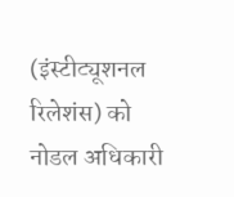(इंस्टीट्यूशनल रिलेशंस) को नोडल अधिकारी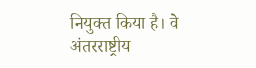नियुक्त किया है। वे अंतरराष्ट्रीय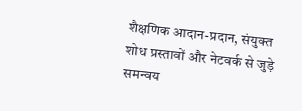शैक्षणिक आदान-प्रदान, संयुक्त शोध प्रस्तावों और नेटवर्क से जुड़े समन्वय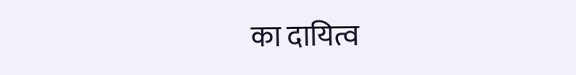का दायित्व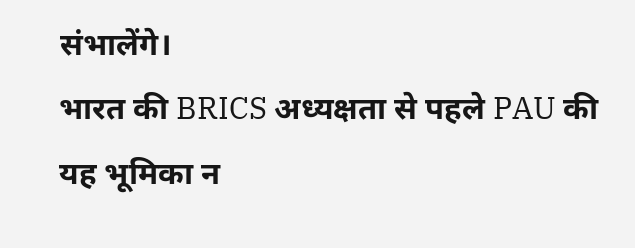संभालेंगे।
भारत की BRICS अध्यक्षता से पहले PAU की यह भूमिका न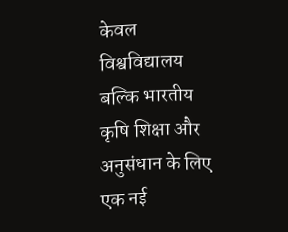केवल विश्वविद्यालय बल्कि भारतीय कृषि शिक्षा और अनुसंधान के लिए एक नई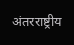अंतरराष्ट्रीय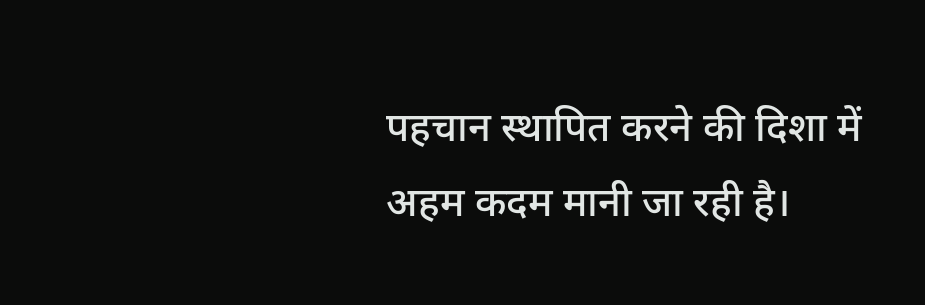पहचान स्थापित करने की दिशा में अहम कदम मानी जा रही है।